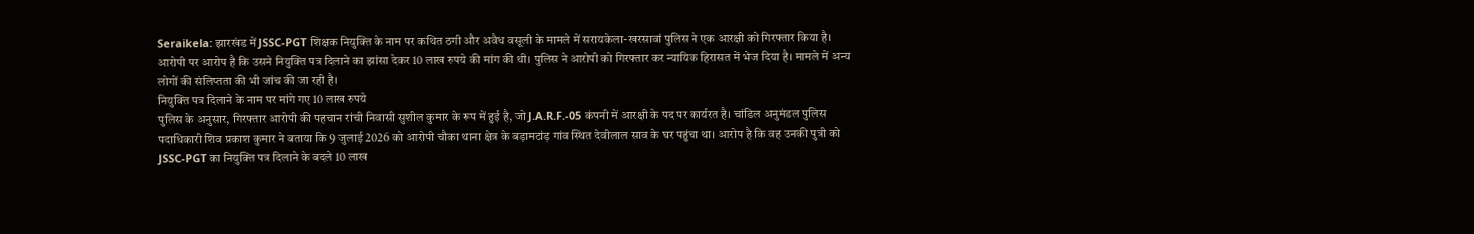Seraikela: झारखंड में JSSC-PGT शिक्षक नियुक्ति के नाम पर कथित ठगी और अवैध वसूली के मामले में सरायकेला-खरसावां पुलिस ने एक आरक्षी को गिरफ्तार किया है। आरोपी पर आरोप है कि उसने नियुक्ति पत्र दिलाने का झांसा देकर 10 लाख रुपये की मांग की थी। पुलिस ने आरोपी को गिरफ्तार कर न्यायिक हिरासत में भेज दिया है। मामले में अन्य लोगों की संलिप्तता की भी जांच की जा रही है।
नियुक्ति पत्र दिलाने के नाम पर मांगे गए 10 लाख रुपये
पुलिस के अनुसार, गिरफ्तार आरोपी की पहचान रांची निवासी सुशील कुमार के रूप में हुई है, जो J.A.R.F.-05 कंपनी में आरक्षी के पद पर कार्यरत है। चांडिल अनुमंडल पुलिस पदाधिकारी शिव प्रकाश कुमार ने बताया कि 9 जुलाई 2026 को आरोपी चौका थाना क्षेत्र के बड़ामटांड़ गांव स्थित देवीलाल साव के घर पहुंचा था। आरोप है कि वह उनकी पुत्री को JSSC-PGT का नियुक्ति पत्र दिलाने के बदले 10 लाख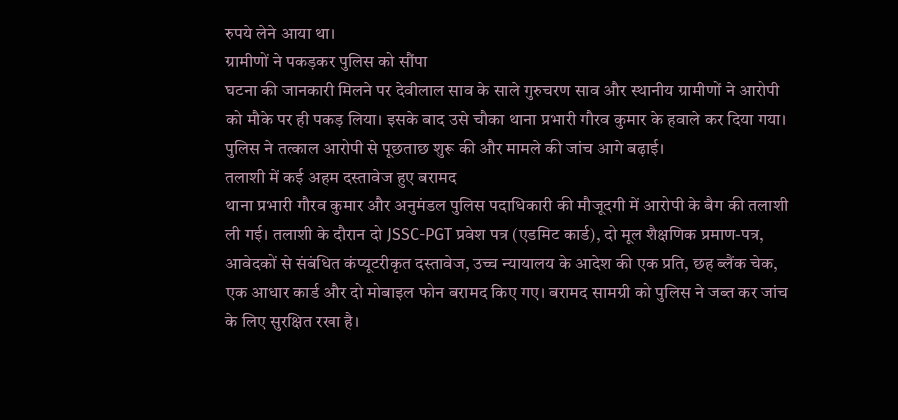रुपये लेने आया था।
ग्रामीणों ने पकड़कर पुलिस को सौंपा
घटना की जानकारी मिलने पर देवीलाल साव के साले गुरुचरण साव और स्थानीय ग्रामीणों ने आरोपी को मौके पर ही पकड़ लिया। इसके बाद उसे चौका थाना प्रभारी गौरव कुमार के हवाले कर दिया गया। पुलिस ने तत्काल आरोपी से पूछताछ शुरू की और मामले की जांच आगे बढ़ाई।
तलाशी में कई अहम दस्तावेज हुए बरामद
थाना प्रभारी गौरव कुमार और अनुमंडल पुलिस पदाधिकारी की मौजूदगी में आरोपी के बैग की तलाशी ली गई। तलाशी के दौरान दो JSSC-PGT प्रवेश पत्र (एडमिट कार्ड), दो मूल शैक्षणिक प्रमाण-पत्र, आवेदकों से संबंधित कंप्यूटरीकृत दस्तावेज, उच्च न्यायालय के आदेश की एक प्रति, छह ब्लैंक चेक, एक आधार कार्ड और दो मोबाइल फोन बरामद किए गए। बरामद सामग्री को पुलिस ने जब्त कर जांच के लिए सुरक्षित रखा है।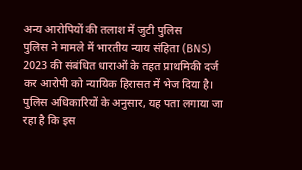अन्य आरोपियों की तलाश में जुटी पुलिस
पुलिस ने मामले में भारतीय न्याय संहिता (BNS) 2023 की संबंधित धाराओं के तहत प्राथमिकी दर्ज कर आरोपी को न्यायिक हिरासत में भेज दिया है। पुलिस अधिकारियों के अनुसार, यह पता लगाया जा रहा है कि इस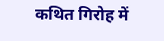कथित गिरोह में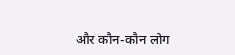और कौन-कौन लोग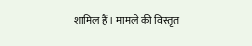शामिल हैं। मामले की विस्तृत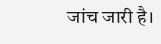जांच जारी है।